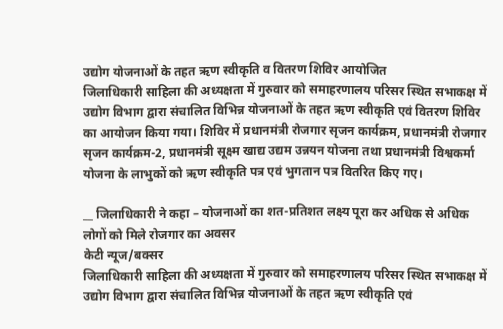उद्योग योजनाओं के तहत ऋण स्वीकृति व वितरण शिविर आयोजित
जिलाधिकारी साहिला की अध्यक्षता में गुरुवार को समाहरणालय परिसर स्थित सभाकक्ष में उद्योग विभाग द्वारा संचालित विभिन्न योजनाओं के तहत ऋण स्वीकृति एवं वितरण शिविर का आयोजन किया गया। शिविर में प्रधानमंत्री रोजगार सृजन कार्यक्रम, प्रधानमंत्री रोजगार सृजन कार्यक्रम-2, प्रधानमंत्री सूक्ष्म खाद्य उद्यम उन्नयन योजना तथा प्रधानमंत्री विश्वकर्मा योजना के लाभुकों को ऋण स्वीकृति पत्र एवं भुगतान पत्र वितरित किए गए।

__ जिलाधिकारी ने कहा – योजनाओं का शत-प्रतिशत लक्ष्य पूरा कर अधिक से अधिक लोगों को मिले रोजगार का अवसर
केटी न्यूज/बक्सर
जिलाधिकारी साहिला की अध्यक्षता में गुरुवार को समाहरणालय परिसर स्थित सभाकक्ष में उद्योग विभाग द्वारा संचालित विभिन्न योजनाओं के तहत ऋण स्वीकृति एवं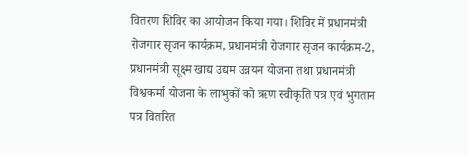वितरण शिविर का आयोजन किया गया। शिविर में प्रधानमंत्री रोजगार सृजन कार्यक्रम, प्रधानमंत्री रोजगार सृजन कार्यक्रम-2, प्रधानमंत्री सूक्ष्म खाद्य उद्यम उन्नयन योजना तथा प्रधानमंत्री विश्वकर्मा योजना के लाभुकों को ऋण स्वीकृति पत्र एवं भुगतान पत्र वितरित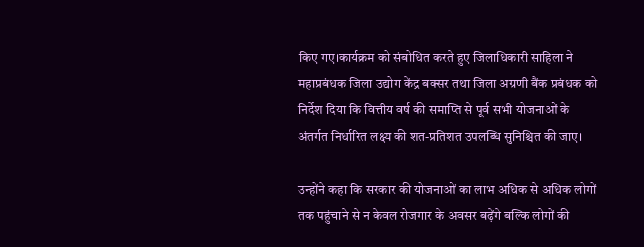किए गए।कार्यक्रम को संबोधित करते हुए जिलाधिकारी साहिला ने महाप्रबंधक जिला उद्योग केंद्र बक्सर तथा जिला अग्रणी बैंक प्रबंधक को निर्देश दिया कि वित्तीय वर्ष की समाप्ति से पूर्व सभी योजनाओं के अंतर्गत निर्धारित लक्ष्य की शत-प्रतिशत उपलब्धि सुनिश्चित की जाए।

उन्होंने कहा कि सरकार की योजनाओं का लाभ अधिक से अधिक लोगों तक पहुंचाने से न केवल रोजगार के अवसर बढ़ेंगे बल्कि लोगों की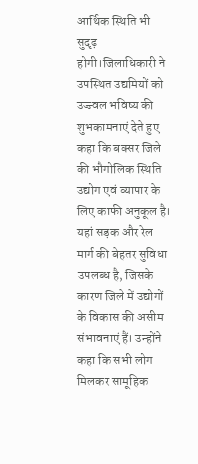आर्थिक स्थिति भी सुदृढ़ होगी।जिलाधिकारी ने उपस्थित उद्यमियों को उज्ज्वल भविष्य की शुभकामनाएं देते हुए कहा कि बक्सर जिले की भौगोलिक स्थिति उद्योग एवं व्यापार के लिए काफी अनुकूल है। यहां सड़क और रेल मार्ग की बेहतर सुविधा उपलब्ध है, जिसके कारण जिले में उद्योगों के विकास की असीम संभावनाएं हैं। उन्होंने कहा कि सभी लोग मिलकर सामूहिक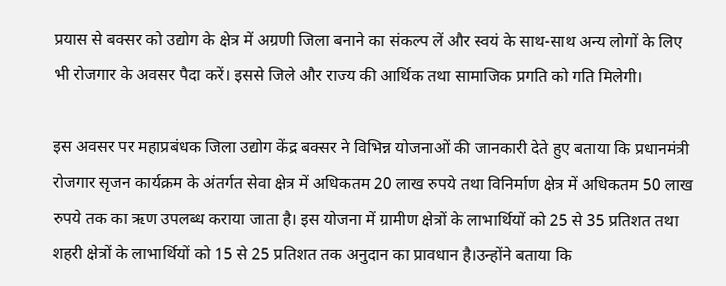प्रयास से बक्सर को उद्योग के क्षेत्र में अग्रणी जिला बनाने का संकल्प लें और स्वयं के साथ-साथ अन्य लोगों के लिए भी रोजगार के अवसर पैदा करें। इससे जिले और राज्य की आर्थिक तथा सामाजिक प्रगति को गति मिलेगी।

इस अवसर पर महाप्रबंधक जिला उद्योग केंद्र बक्सर ने विभिन्न योजनाओं की जानकारी देते हुए बताया कि प्रधानमंत्री रोजगार सृजन कार्यक्रम के अंतर्गत सेवा क्षेत्र में अधिकतम 20 लाख रुपये तथा विनिर्माण क्षेत्र में अधिकतम 50 लाख रुपये तक का ऋण उपलब्ध कराया जाता है। इस योजना में ग्रामीण क्षेत्रों के लाभार्थियों को 25 से 35 प्रतिशत तथा शहरी क्षेत्रों के लाभार्थियों को 15 से 25 प्रतिशत तक अनुदान का प्रावधान है।उन्होंने बताया कि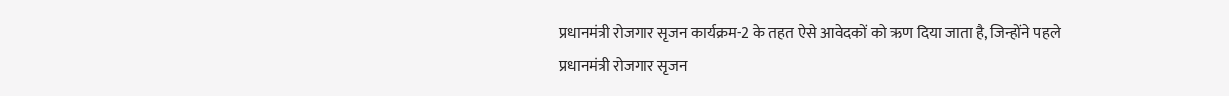प्रधानमंत्री रोजगार सृजन कार्यक्रम-2 के तहत ऐसे आवेदकों को ऋण दिया जाता है, जिन्होंने पहले प्रधानमंत्री रोजगार सृजन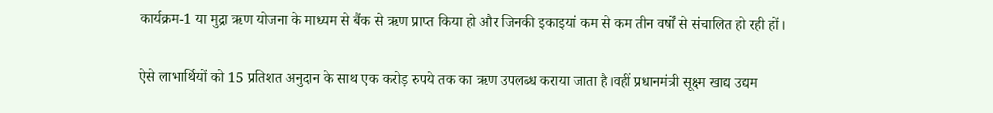कार्यक्रम-1 या मुद्रा ऋण योजना के माध्यम से बैंक से ऋण प्राप्त किया हो और जिनकी इकाइयां कम से कम तीन वर्षों से संचालित हो रही हों।

ऐसे लाभार्थियों को 15 प्रतिशत अनुदान के साथ एक करोड़ रुपये तक का ऋण उपलब्ध कराया जाता है।वहीं प्रधानमंत्री सूक्ष्म खाद्य उद्यम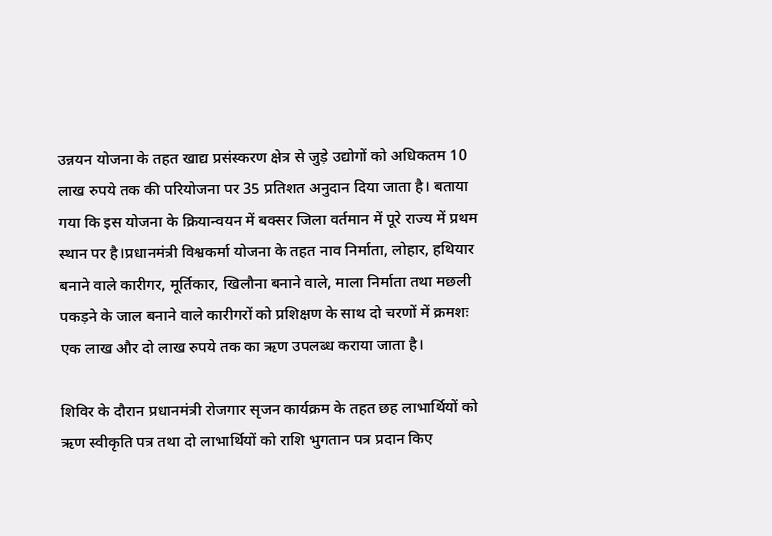उन्नयन योजना के तहत खाद्य प्रसंस्करण क्षेत्र से जुड़े उद्योगों को अधिकतम 10 लाख रुपये तक की परियोजना पर 35 प्रतिशत अनुदान दिया जाता है। बताया गया कि इस योजना के क्रियान्वयन में बक्सर जिला वर्तमान में पूरे राज्य में प्रथम स्थान पर है।प्रधानमंत्री विश्वकर्मा योजना के तहत नाव निर्माता, लोहार, हथियार बनाने वाले कारीगर, मूर्तिकार, खिलौना बनाने वाले, माला निर्माता तथा मछली पकड़ने के जाल बनाने वाले कारीगरों को प्रशिक्षण के साथ दो चरणों में क्रमशः एक लाख और दो लाख रुपये तक का ऋण उपलब्ध कराया जाता है।

शिविर के दौरान प्रधानमंत्री रोजगार सृजन कार्यक्रम के तहत छह लाभार्थियों को ऋण स्वीकृति पत्र तथा दो लाभार्थियों को राशि भुगतान पत्र प्रदान किए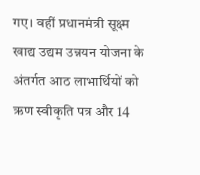गए। वहीं प्रधानमंत्री सूक्ष्म खाद्य उद्यम उन्नयन योजना के अंतर्गत आठ लाभार्थियों को ऋण स्वीकृति पत्र और 14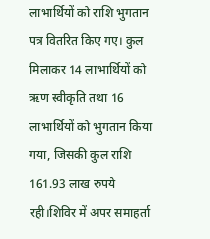लाभार्थियों को राशि भुगतान पत्र वितरित किए गए। कुल मिलाकर 14 लाभार्थियों को ऋण स्वीकृति तथा 16 लाभार्थियों को भुगतान किया गया, जिसकी कुल राशि 161.93 लाख रुपये रही।शिविर में अपर समाहर्ता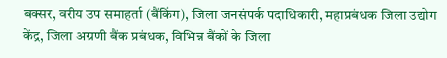बक्सर, वरीय उप समाहर्ता (बैंकिंग), जिला जनसंपर्क पदाधिकारी, महाप्रबंधक जिला उद्योग केंद्र, जिला अग्रणी बैंक प्रबंधक, विभिन्न बैंकों के जिला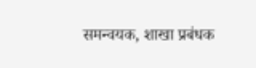समन्वयक, शाखा प्रबंधक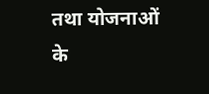तथा योजनाओं के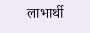लाभार्थी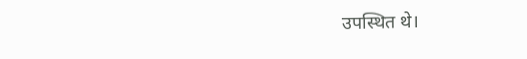उपस्थित थे।